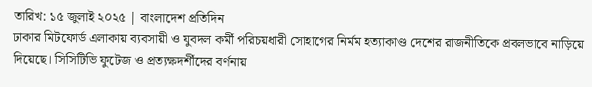তারিখ: ১৫ জুলাই ২০২৫ | বাংলাদেশ প্রতিদিন
ঢাকার মিটফোর্ড এলাকায় ব্যবসায়ী ও যুবদল কর্মী পরিচয়ধারী সোহাগের নির্মম হত্যাকাণ্ড দেশের রাজনীতিকে প্রবলভাবে নাড়িয়ে দিয়েছে। সিসিটিভি ফুটেজ ও প্রত্যক্ষদর্শীদের বর্ণনায়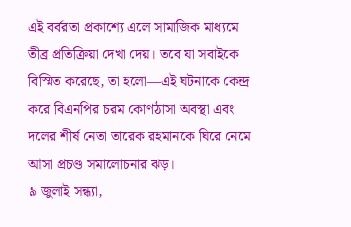এই বর্বরতা প্রকাশ্যে এলে সামাজিক মাধ্যমে তীব্র প্রতিক্রিয়া দেখা দেয়। তবে যা সবাইকে বিস্মিত করেছে, তা হলো—এই ঘটনাকে কেন্দ্র করে বিএনপির চরম কোণঠাসা অবস্থা এবং দলের শীর্ষ নেতা তারেক রহমানকে ঘিরে নেমে আসা প্রচণ্ড সমালোচনার ঝড়।
৯ জুলাই সন্ধ্যা,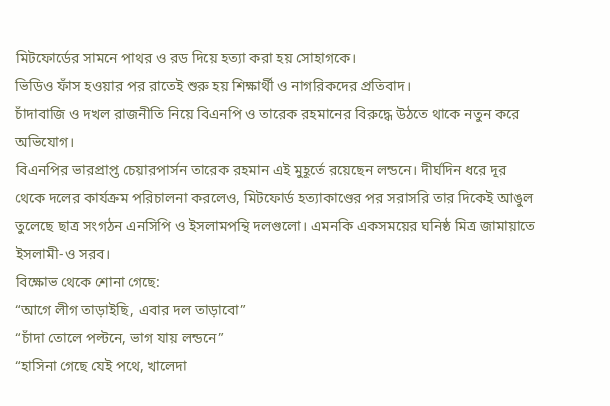মিটফোর্ডের সামনে পাথর ও রড দিয়ে হত্যা করা হয় সোহাগকে।
ভিডিও ফাঁস হওয়ার পর রাতেই শুরু হয় শিক্ষার্থী ও নাগরিকদের প্রতিবাদ।
চাঁদাবাজি ও দখল রাজনীতি নিয়ে বিএনপি ও তারেক রহমানের বিরুদ্ধে উঠতে থাকে নতুন করে অভিযোগ।
বিএনপির ভারপ্রাপ্ত চেয়ারপার্সন তারেক রহমান এই মুহূর্তে রয়েছেন লন্ডনে। দীর্ঘদিন ধরে দূর থেকে দলের কার্যক্রম পরিচালনা করলেও, মিটফোর্ড হত্যাকাণ্ডের পর সরাসরি তার দিকেই আঙুল তুলেছে ছাত্র সংগঠন এনসিপি ও ইসলামপন্থি দলগুলো। এমনকি একসময়ের ঘনিষ্ঠ মিত্র জামায়াতে ইসলামী-ও সরব।
বিক্ষোভ থেকে শোনা গেছে:
“আগে লীগ তাড়াইছি, এবার দল তাড়াবো”
“চাঁদা তোলে পল্টনে, ভাগ যায় লন্ডনে”
“হাসিনা গেছে যেই পথে, খালেদা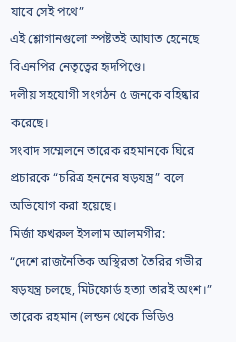যাবে সেই পথে”
এই শ্লোগানগুলো স্পষ্টতই আঘাত হেনেছে বিএনপির নেতৃত্বের হৃদপিণ্ডে।
দলীয় সহযোগী সংগঠন ৫ জনকে বহিষ্কার করেছে।
সংবাদ সম্মেলনে তারেক রহমানকে ঘিরে প্রচারকে “চরিত্র হননের ষড়যন্ত্র” বলে অভিযোগ করা হয়েছে।
মির্জা ফখরুল ইসলাম আলমগীর:
“দেশে রাজনৈতিক অস্থিরতা তৈরির গভীর ষড়যন্ত্র চলছে, মিটফোর্ড হত্যা তারই অংশ।”
তারেক রহমান (লন্ডন থেকে ভিডিও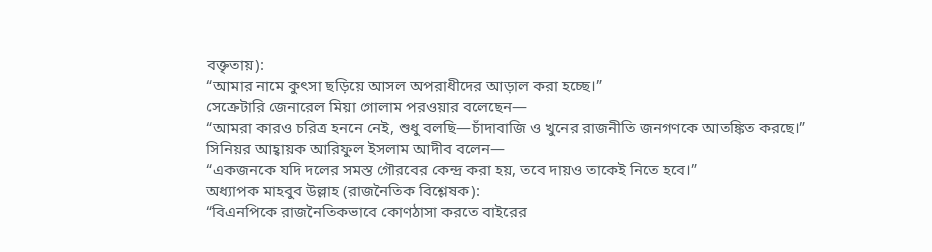বক্তৃতায়):
“আমার নামে কুৎসা ছড়িয়ে আসল অপরাধীদের আড়াল করা হচ্ছে।”
সেক্রেটারি জেনারেল মিয়া গোলাম পরওয়ার বলেছেন—
“আমরা কারও চরিত্র হননে নেই, শুধু বলছি—চাঁদাবাজি ও খুনের রাজনীতি জনগণকে আতঙ্কিত করছে।”
সিনিয়র আহ্বায়ক আরিফুল ইসলাম আদীব বলেন—
“একজনকে যদি দলের সমস্ত গৌরবের কেন্দ্র করা হয়, তবে দায়ও তাকেই নিতে হবে।”
অধ্যাপক মাহবুব উল্লাহ (রাজনৈতিক বিশ্লেষক):
“বিএনপিকে রাজনৈতিকভাবে কোণঠাসা করতে বাইরের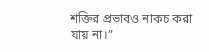শক্তির প্রভাবও নাকচ করা যায় না।”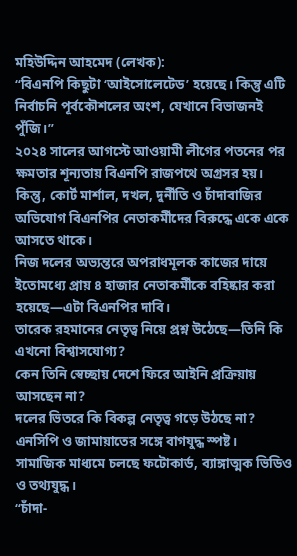মহিউদ্দিন আহমেদ (লেখক):
“বিএনপি কিছুটা ‘আইসোলেটেড’ হয়েছে। কিন্তু এটি নির্বাচনি পূর্বকৌশলের অংশ, যেখানে বিভাজনই পুঁজি।”
২০২৪ সালের আগস্টে আওয়ামী লীগের পতনের পর ক্ষমতার শূন্যতায় বিএনপি রাজপথে অগ্রসর হয়।
কিন্তু, কোর্ট মার্শাল, দখল, দুর্নীতি ও চাঁদাবাজির অভিযোগ বিএনপির নেতাকর্মীদের বিরুদ্ধে একে একে আসতে থাকে।
নিজ দলের অভ্যন্তরে অপরাধমূলক কাজের দায়ে ইতোমধ্যে প্রায় ৪ হাজার নেতাকর্মীকে বহিষ্কার করা হয়েছে—এটা বিএনপির দাবি।
তারেক রহমানের নেতৃত্ব নিয়ে প্রশ্ন উঠেছে—তিনি কি এখনো বিশ্বাসযোগ্য?
কেন তিনি স্বেচ্ছায় দেশে ফিরে আইনি প্রক্রিয়ায় আসছেন না?
দলের ভিতরে কি বিকল্প নেতৃত্ব গড়ে উঠছে না?
এনসিপি ও জামায়াতের সঙ্গে বাগযুদ্ধ স্পষ্ট।
সামাজিক মাধ্যমে চলছে ফটোকার্ড, ব্যাঙ্গাত্মক ভিডিও ও তথ্যযুদ্ধ।
“চাঁদা-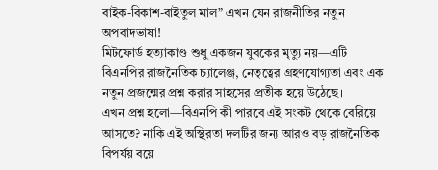বাইক-বিকাশ-বাইতুল মাল” এখন যেন রাজনীতির নতুন অপবাদভাষা!
মিটফোর্ড হত্যাকাণ্ড শুধু একজন যুবকের মৃত্যু নয়—এটি বিএনপির রাজনৈতিক চ্যালেঞ্জ, নেতৃত্বের গ্রহণযোগ্যতা এবং এক নতুন প্রজন্মের প্রশ্ন করার সাহসের প্রতীক হয়ে উঠেছে।
এখন প্রশ্ন হলো—বিএনপি কী পারবে এই সংকট থেকে বেরিয়ে আসতে? নাকি এই অস্থিরতা দলটির জন্য আরও বড় রাজনৈতিক বিপর্যয় বয়ে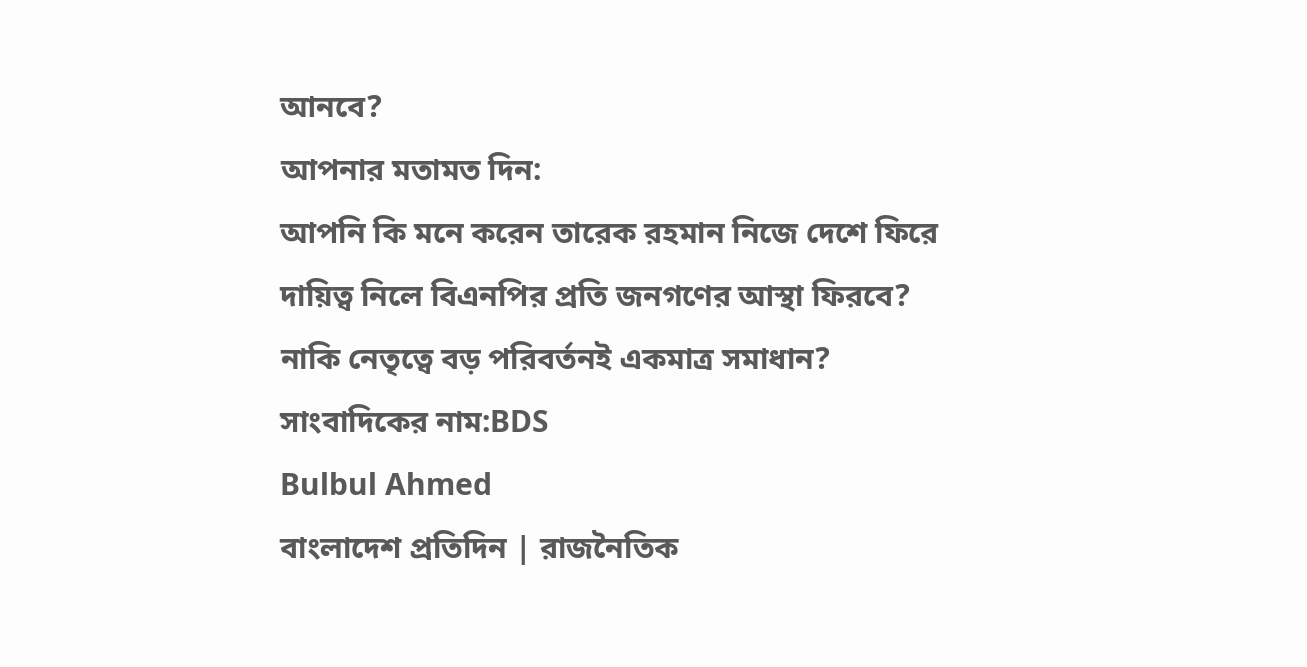আনবে?
আপনার মতামত দিন:
আপনি কি মনে করেন তারেক রহমান নিজে দেশে ফিরে দায়িত্ব নিলে বিএনপির প্রতি জনগণের আস্থা ফিরবে? নাকি নেতৃত্বে বড় পরিবর্তনই একমাত্র সমাধান?
সাংবাদিকের নাম:BDS
Bulbul Ahmed
বাংলাদেশ প্রতিদিন | রাজনৈতিক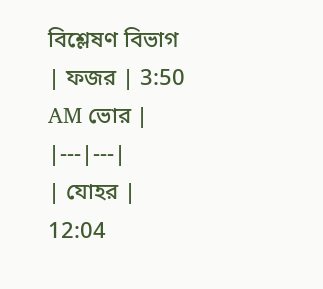বিশ্লেষণ বিভাগ
| ফজর | 3:50 AM ভোর |
|---|---|
| যোহর | 12:04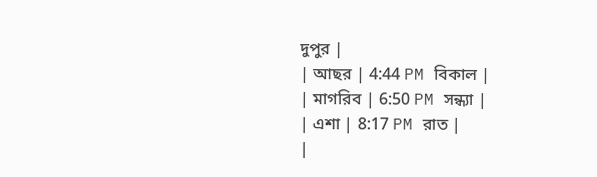দুপুর |
| আছর | 4:44 PM বিকাল |
| মাগরিব | 6:50 PM সন্ধ্যা |
| এশা | 8:17 PM রাত |
|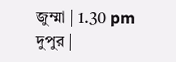জুম্মা | 1.30 pm দুপুর |